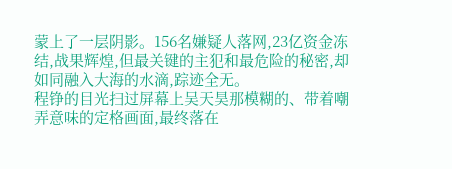蒙上了一层阴影。156名嫌疑人落网,23亿资金冻结,战果辉煌,但最关键的主犯和最危险的秘密,却如同融入大海的水滴,踪迹全无。
程铮的目光扫过屏幕上吴天昊那模糊的、带着嘲弄意味的定格画面,最终落在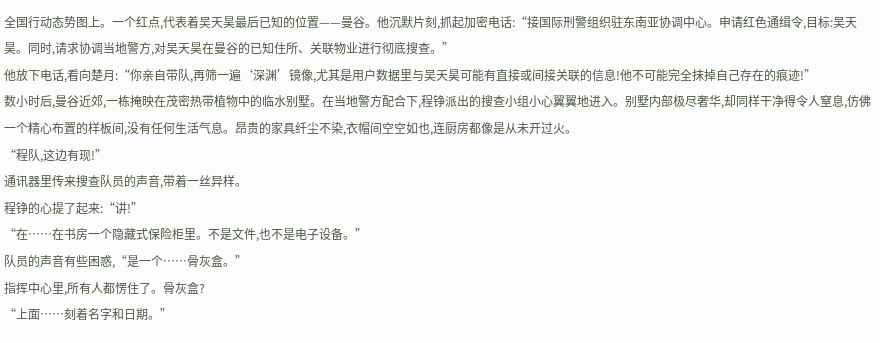全国行动态势图上。一个红点,代表着吴天昊最后已知的位置——曼谷。他沉默片刻,抓起加密电话:“接国际刑警组织驻东南亚协调中心。申请红色通缉令,目标:吴天昊。同时,请求协调当地警方,对吴天昊在曼谷的已知住所、关联物业进行彻底搜查。”
他放下电话,看向楚月:“你亲自带队,再筛一遍‘深渊’镜像,尤其是用户数据里与吴天昊可能有直接或间接关联的信息!他不可能完全抹掉自己存在的痕迹!”
数小时后,曼谷近郊,一栋掩映在茂密热带植物中的临水别墅。在当地警方配合下,程铮派出的搜查小组小心翼翼地进入。别墅内部极尽奢华,却同样干净得令人窒息,仿佛一个精心布置的样板间,没有任何生活气息。昂贵的家具纤尘不染,衣帽间空空如也,连厨房都像是从未开过火。
“程队,这边有现!”
通讯器里传来搜查队员的声音,带着一丝异样。
程铮的心提了起来:“讲!”
“在……在书房一个隐藏式保险柜里。不是文件,也不是电子设备。”
队员的声音有些困惑,“是一个……骨灰盒。”
指挥中心里,所有人都愣住了。骨灰盒?
“上面……刻着名字和日期。”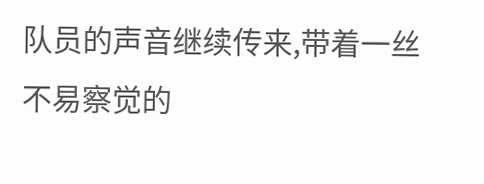队员的声音继续传来,带着一丝不易察觉的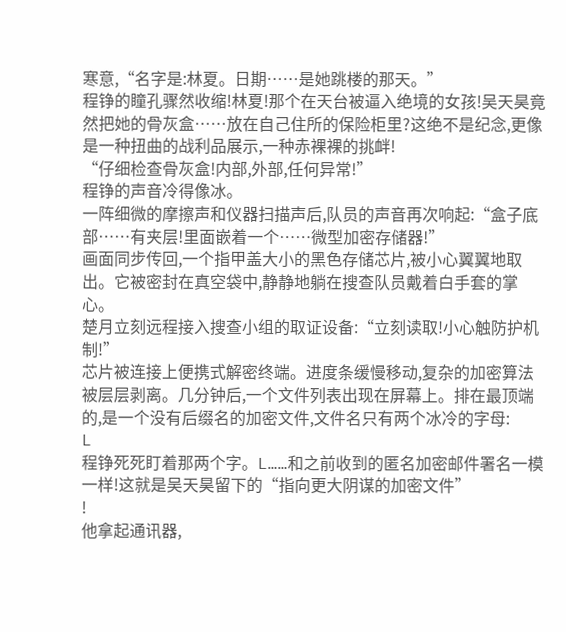寒意,“名字是:林夏。日期……是她跳楼的那天。”
程铮的瞳孔骤然收缩!林夏!那个在天台被逼入绝境的女孩!吴天昊竟然把她的骨灰盒……放在自己住所的保险柜里?这绝不是纪念,更像是一种扭曲的战利品展示,一种赤裸裸的挑衅!
“仔细检查骨灰盒!内部,外部,任何异常!”
程铮的声音冷得像冰。
一阵细微的摩擦声和仪器扫描声后,队员的声音再次响起:“盒子底部……有夹层!里面嵌着一个……微型加密存储器!”
画面同步传回,一个指甲盖大小的黑色存储芯片,被小心翼翼地取出。它被密封在真空袋中,静静地躺在搜查队员戴着白手套的掌心。
楚月立刻远程接入搜查小组的取证设备:“立刻读取!小心触防护机制!”
芯片被连接上便携式解密终端。进度条缓慢移动,复杂的加密算法被层层剥离。几分钟后,一个文件列表出现在屏幕上。排在最顶端的,是一个没有后缀名的加密文件,文件名只有两个冰冷的字母:
L
程铮死死盯着那两个字。L……和之前收到的匿名加密邮件署名一模一样!这就是吴天昊留下的“指向更大阴谋的加密文件”
!
他拿起通讯器,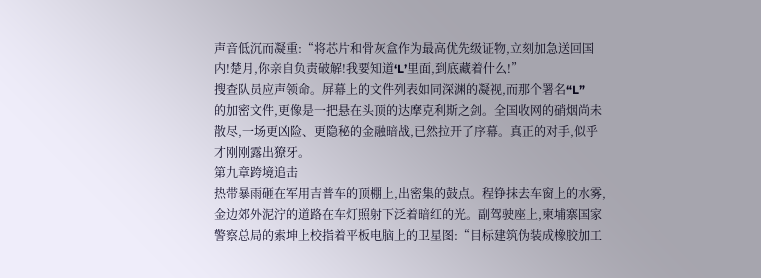声音低沉而凝重:“将芯片和骨灰盒作为最高优先级证物,立刻加急送回国内!楚月,你亲自负责破解!我要知道‘L’里面,到底藏着什么!”
搜查队员应声领命。屏幕上的文件列表如同深渊的凝视,而那个署名“L”
的加密文件,更像是一把悬在头顶的达摩克利斯之剑。全国收网的硝烟尚未散尽,一场更凶险、更隐秘的金融暗战,已然拉开了序幕。真正的对手,似乎才刚刚露出獠牙。
第九章跨境追击
热带暴雨砸在军用吉普车的顶棚上,出密集的鼓点。程铮抹去车窗上的水雾,金边郊外泥泞的道路在车灯照射下泛着暗红的光。副驾驶座上,柬埔寨国家警察总局的索坤上校指着平板电脑上的卫星图:“目标建筑伪装成橡胶加工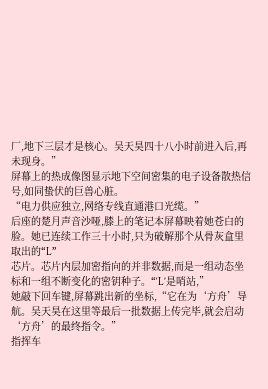厂,地下三层才是核心。吴天昊四十八小时前进入后,再未现身。”
屏幕上的热成像图显示地下空间密集的电子设备散热信号,如同蛰伏的巨兽心脏。
“电力供应独立,网络专线直通港口光缆。”
后座的楚月声音沙哑,膝上的笔记本屏幕映着她苍白的脸。她已连续工作三十小时,只为破解那个从骨灰盒里取出的“L”
芯片。芯片内层加密指向的并非数据,而是一组动态坐标和一组不断变化的密钥种子。“‘L’是哨站,”
她敲下回车键,屏幕跳出新的坐标,“它在为‘方舟’导航。吴天昊在这里等最后一批数据上传完毕,就会启动‘方舟’的最终指令。”
指挥车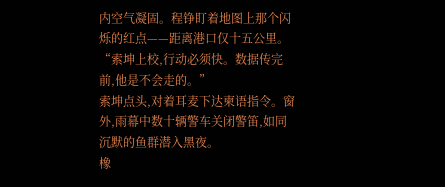内空气凝固。程铮盯着地图上那个闪烁的红点——距离港口仅十五公里。“索坤上校,行动必须快。数据传完前,他是不会走的。”
索坤点头,对着耳麦下达柬语指令。窗外,雨幕中数十辆警车关闭警笛,如同沉默的鱼群潜入黑夜。
橡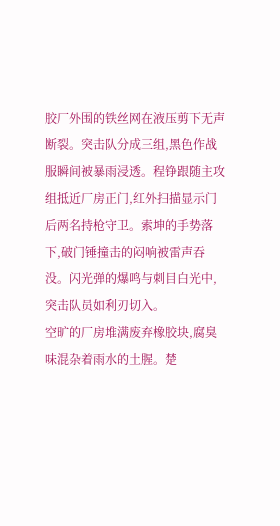胶厂外围的铁丝网在液压剪下无声断裂。突击队分成三组,黑色作战服瞬间被暴雨浸透。程铮跟随主攻组抵近厂房正门,红外扫描显示门后两名持枪守卫。索坤的手势落下,破门锤撞击的闷响被雷声吞没。闪光弹的爆鸣与刺目白光中,突击队员如利刃切入。
空旷的厂房堆满废弃橡胶块,腐臭味混杂着雨水的土腥。楚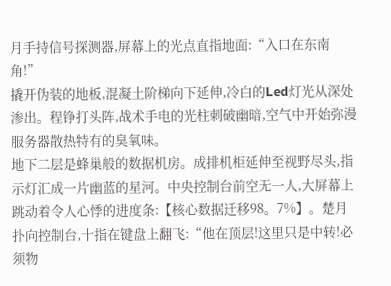月手持信号探测器,屏幕上的光点直指地面:“入口在东南角!”
撬开伪装的地板,混凝土阶梯向下延伸,冷白的Led灯光从深处渗出。程铮打头阵,战术手电的光柱刺破幽暗,空气中开始弥漫服务器散热特有的臭氧味。
地下二层是蜂巢般的数据机房。成排机柜延伸至视野尽头,指示灯汇成一片幽蓝的星河。中央控制台前空无一人,大屏幕上跳动着令人心悸的进度条:【核心数据迁移98。7%】。楚月扑向控制台,十指在键盘上翻飞:“他在顶层!这里只是中转!必须物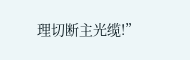理切断主光缆!”